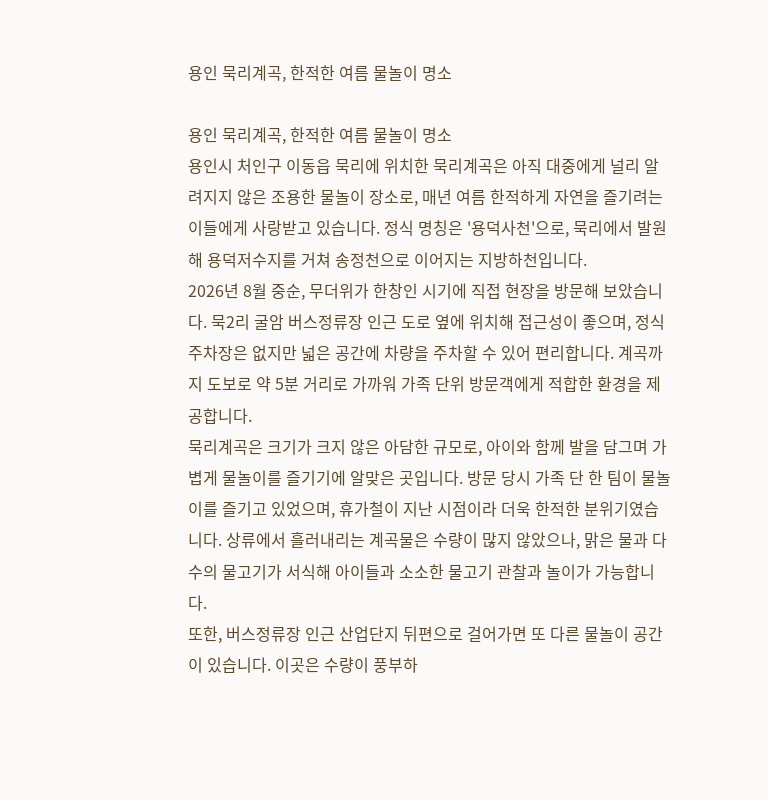용인 묵리계곡, 한적한 여름 물놀이 명소

용인 묵리계곡, 한적한 여름 물놀이 명소
용인시 처인구 이동읍 묵리에 위치한 묵리계곡은 아직 대중에게 널리 알려지지 않은 조용한 물놀이 장소로, 매년 여름 한적하게 자연을 즐기려는 이들에게 사랑받고 있습니다. 정식 명칭은 '용덕사천'으로, 묵리에서 발원해 용덕저수지를 거쳐 송정천으로 이어지는 지방하천입니다.
2026년 8월 중순, 무더위가 한창인 시기에 직접 현장을 방문해 보았습니다. 묵2리 굴암 버스정류장 인근 도로 옆에 위치해 접근성이 좋으며, 정식 주차장은 없지만 넓은 공간에 차량을 주차할 수 있어 편리합니다. 계곡까지 도보로 약 5분 거리로 가까워 가족 단위 방문객에게 적합한 환경을 제공합니다.
묵리계곡은 크기가 크지 않은 아담한 규모로, 아이와 함께 발을 담그며 가볍게 물놀이를 즐기기에 알맞은 곳입니다. 방문 당시 가족 단 한 팀이 물놀이를 즐기고 있었으며, 휴가철이 지난 시점이라 더욱 한적한 분위기였습니다. 상류에서 흘러내리는 계곡물은 수량이 많지 않았으나, 맑은 물과 다수의 물고기가 서식해 아이들과 소소한 물고기 관찰과 놀이가 가능합니다.
또한, 버스정류장 인근 산업단지 뒤편으로 걸어가면 또 다른 물놀이 공간이 있습니다. 이곳은 수량이 풍부하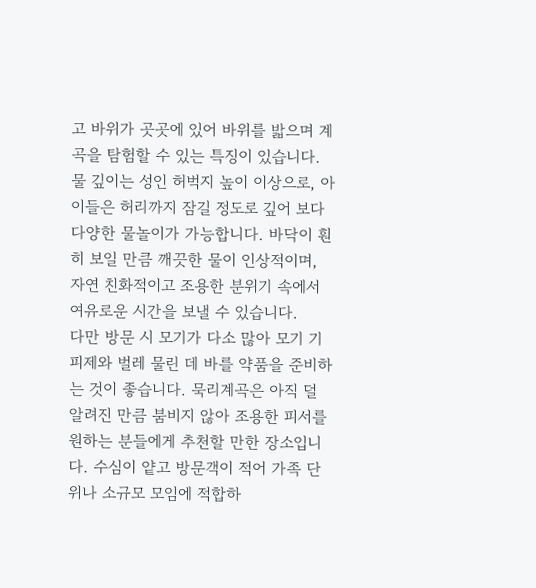고 바위가 곳곳에 있어 바위를 밟으며 계곡을 탐험할 수 있는 특징이 있습니다. 물 깊이는 성인 허벅지 높이 이상으로, 아이들은 허리까지 잠길 정도로 깊어 보다 다양한 물놀이가 가능합니다. 바닥이 훤히 보일 만큼 깨끗한 물이 인상적이며, 자연 친화적이고 조용한 분위기 속에서 여유로운 시간을 보낼 수 있습니다.
다만 방문 시 모기가 다소 많아 모기 기피제와 벌레 물린 데 바를 약품을 준비하는 것이 좋습니다. 묵리계곡은 아직 덜 알려진 만큼 붐비지 않아 조용한 피서를 원하는 분들에게 추천할 만한 장소입니다. 수심이 얕고 방문객이 적어 가족 단위나 소규모 모임에 적합하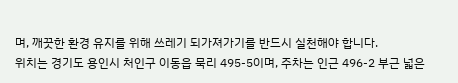며, 깨끗한 환경 유지를 위해 쓰레기 되가져가기를 반드시 실천해야 합니다.
위치는 경기도 용인시 처인구 이동읍 묵리 495-5이며, 주차는 인근 496-2 부근 넓은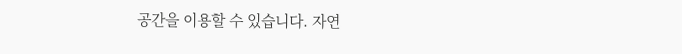공간을 이용할 수 있습니다. 자연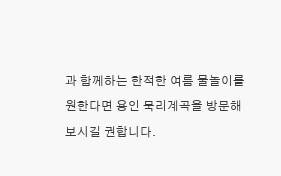과 함께하는 한적한 여름 물놀이를 원한다면 용인 묵리계곡을 방문해 보시길 권합니다.